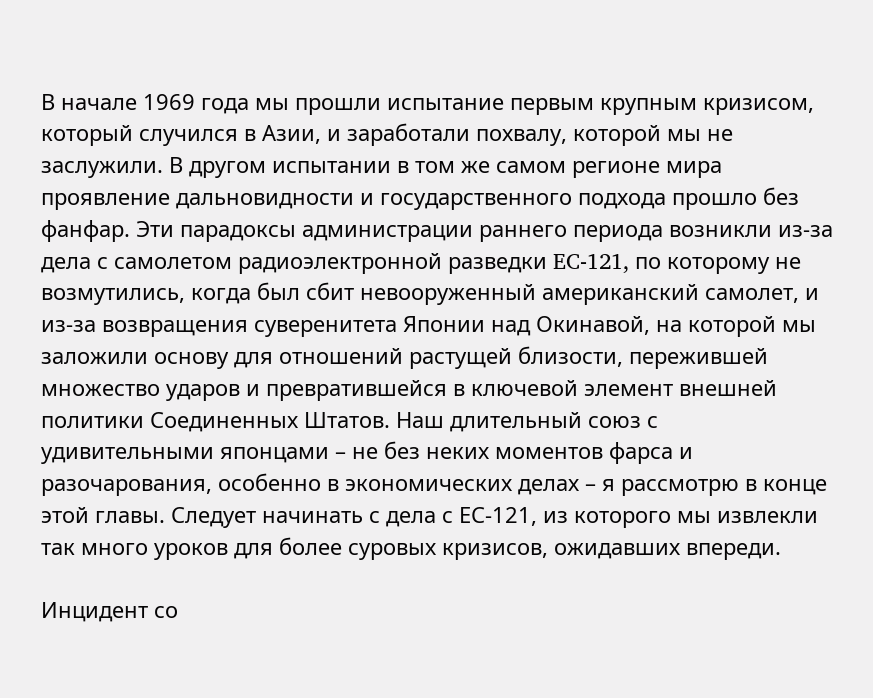В начале 1969 года мы прошли испытание первым крупным кризисом, который случился в Азии, и заработали похвалу, которой мы не заслужили. В другом испытании в том же самом регионе мира проявление дальновидности и государственного подхода прошло без фанфар. Эти парадоксы администрации раннего периода возникли из-за дела с самолетом радиоэлектронной разведки EC-121, по которому не возмутились, когда был сбит невооруженный американский самолет, и из-за возвращения суверенитета Японии над Окинавой, на которой мы заложили основу для отношений растущей близости, пережившей множество ударов и превратившейся в ключевой элемент внешней политики Соединенных Штатов. Наш длительный союз с удивительными японцами – не без неких моментов фарса и разочарования, особенно в экономических делах – я рассмотрю в конце этой главы. Следует начинать с дела с ЕС-121, из которого мы извлекли так много уроков для более суровых кризисов, ожидавших впереди.

Инцидент со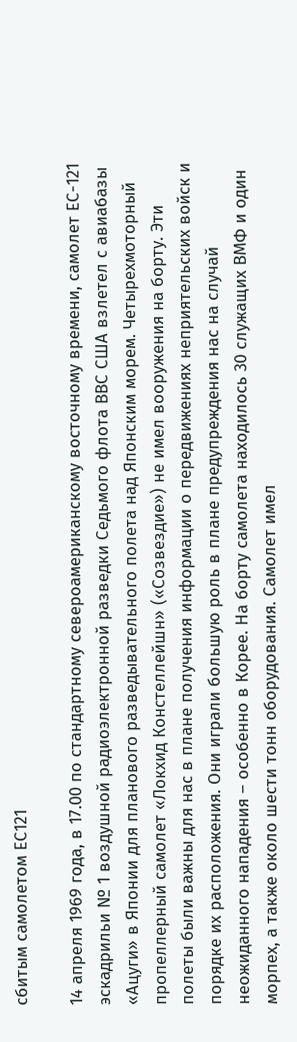сбитым самолетом ЕС121

14 апреля 1969 года, в 17.00 по стандартному североамериканскому восточному времени, самолет ЕС-121 эскадрильи № 1 воздушной радиоэлектронной разведки Седьмого флота ВВС США взлетел с авиабазы «Ацуги» в Японии для планового разведывательного полета над Японским морем. Четырехмоторный пропеллерный самолет «Локхид Констеллейшн» («Созвездие») не имел вооружения на борту. Эти полеты были важны для нас в плане получения информации о передвижениях неприятельских войск и порядке их расположения. Они играли большую роль в плане предупреждения нас на случай неожиданного нападения – особенно в Корее. На борту самолета находилось 30 служащих ВМФ и один морпех, а также около шести тонн оборудования. Самолет имел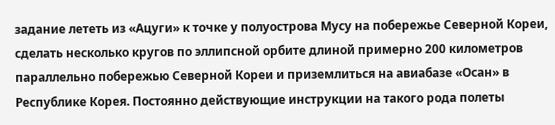задание лететь из «Ацуги» к точке у полуострова Мусу на побережье Северной Кореи, сделать несколько кругов по эллипсной орбите длиной примерно 200 километров параллельно побережью Северной Кореи и приземлиться на авиабазе «Осан» в Республике Корея. Постоянно действующие инструкции на такого рода полеты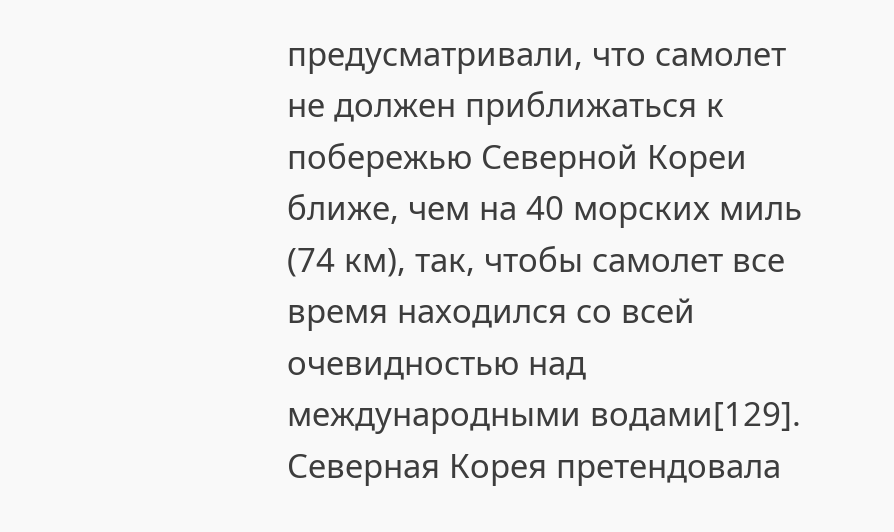предусматривали, что самолет не должен приближаться к побережью Северной Кореи ближе, чем на 40 морских миль (74 км), так, чтобы самолет все время находился со всей очевидностью над международными водами[129]. Северная Корея претендовала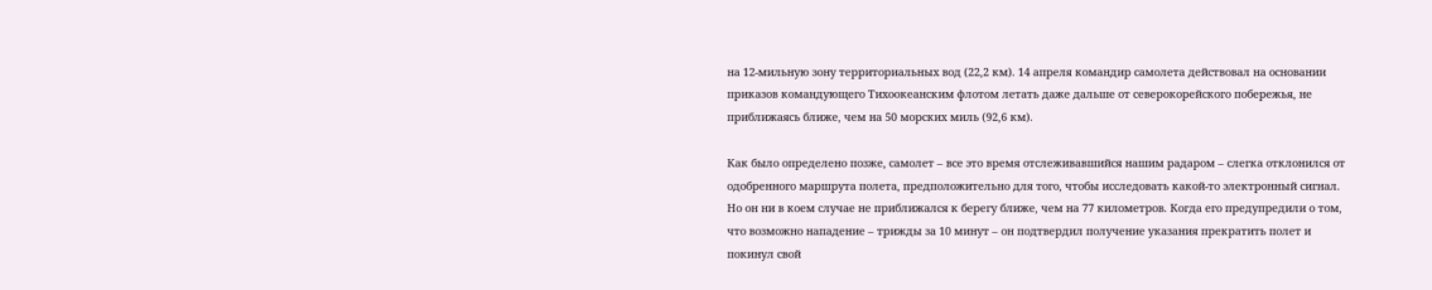на 12-мильную зону территориальных вод (22,2 км). 14 апреля командир самолета действовал на основании приказов командующего Тихоокеанским флотом летать даже дальше от северокорейского побережья, не приближаясь ближе, чем на 50 морских миль (92,6 км).

Как было определено позже, самолет – все это время отслеживавшийся нашим радаром – слегка отклонился от одобренного маршрута полета, предположительно для того, чтобы исследовать какой-то электронный сигнал. Но он ни в коем случае не приближался к берегу ближе, чем на 77 километров. Когда его предупредили о том, что возможно нападение – трижды за 10 минут – он подтвердил получение указания прекратить полет и покинул свой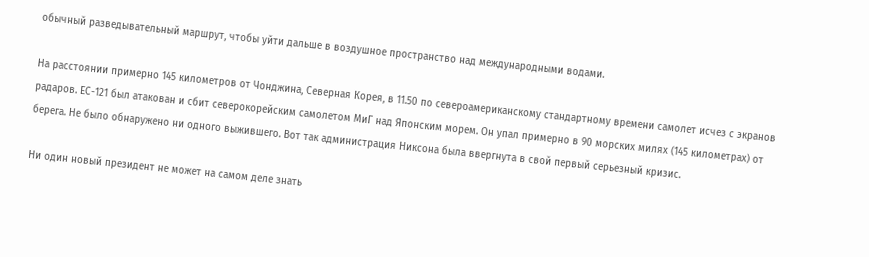обычный разведывательный маршрут, чтобы уйти дальше в воздушное пространство над международными водами.

На расстоянии примерно 145 километров от Чонджина, Северная Корея, в 11.50 по североамериканскому стандартному времени самолет исчез с экранов радаров. ЕС-121 был атакован и сбит северокорейским самолетом МиГ над Японским морем. Он упал примерно в 90 морских милях (145 километрах) от берега. Не было обнаружено ни одного выжившего. Вот так администрация Никсона была ввергнута в свой первый серьезный кризис.

Ни один новый президент не может на самом деле знать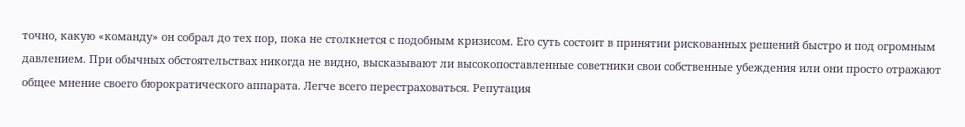точно, какую «команду» он собрал до тех пор, пока не столкнется с подобным кризисом. Его суть состоит в принятии рискованных решений быстро и под огромным давлением. При обычных обстоятельствах никогда не видно, высказывают ли высокопоставленные советники свои собственные убеждения или они просто отражают общее мнение своего бюрократического аппарата. Легче всего перестраховаться. Репутация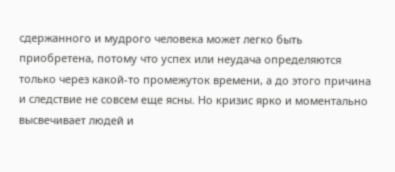сдержанного и мудрого человека может легко быть приобретена, потому что успех или неудача определяются только через какой-то промежуток времени, а до этого причина и следствие не совсем еще ясны. Но кризис ярко и моментально высвечивает людей и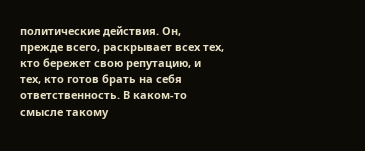политические действия. Он, прежде всего, раскрывает всех тех, кто бережет свою репутацию, и тех, кто готов брать на себя ответственность. В каком-то смысле такому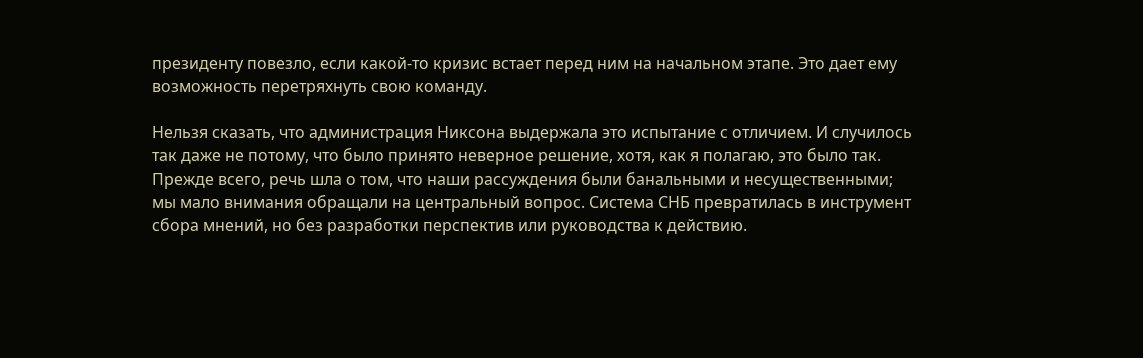президенту повезло, если какой-то кризис встает перед ним на начальном этапе. Это дает ему возможность перетряхнуть свою команду.

Нельзя сказать, что администрация Никсона выдержала это испытание с отличием. И случилось так даже не потому, что было принято неверное решение, хотя, как я полагаю, это было так. Прежде всего, речь шла о том, что наши рассуждения были банальными и несущественными; мы мало внимания обращали на центральный вопрос. Система СНБ превратилась в инструмент сбора мнений, но без разработки перспектив или руководства к действию.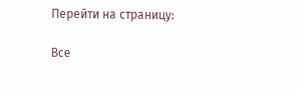Перейти на страницу:

Все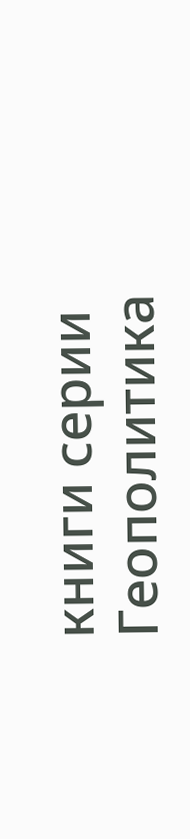книги серии Геополитика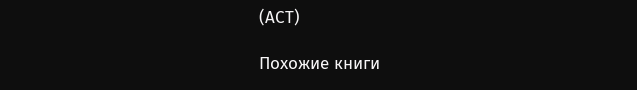(АСТ)

Похожие книги